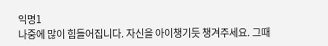익명1
나중에 많이 힘들어집니다. 자신을 아이챙기듯 챙겨주세요. 그때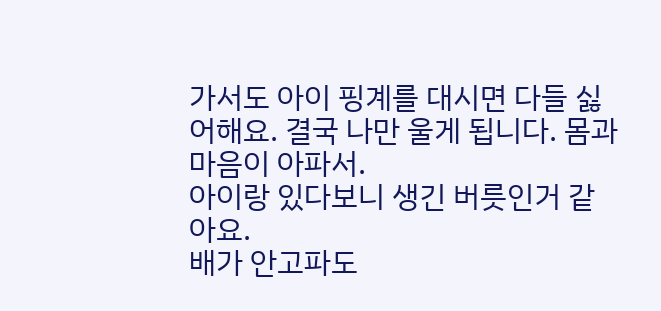가서도 아이 핑계를 대시면 다들 싫어해요. 결국 나만 울게 됩니다. 몸과 마음이 아파서.
아이랑 있다보니 생긴 버릇인거 같아요.
배가 안고파도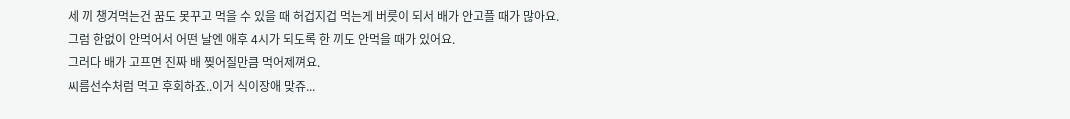세 끼 챙겨먹는건 꿈도 못꾸고 먹을 수 있을 때 허겁지겁 먹는게 버릇이 되서 배가 안고플 때가 많아요. 그럼 한없이 안먹어서 어떤 날엔 애후 4시가 되도록 한 끼도 안먹을 때가 있어요.
그러다 배가 고프면 진짜 배 찢어질만큼 먹어제껴요.
씨름선수처럼 먹고 후회하죠..이거 식이장애 맞쥬...